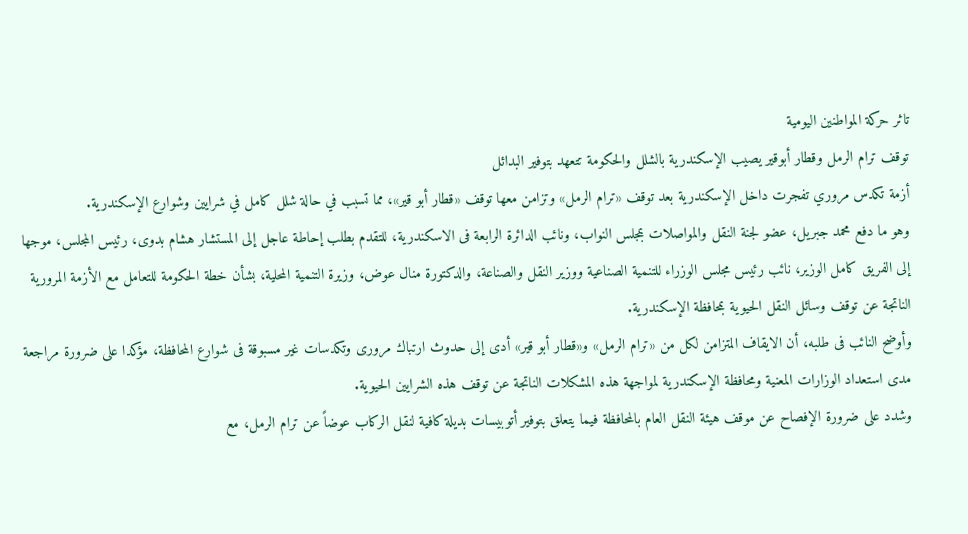تاثر حركة المواطنين اليومية
توقف ترام الرمل وقطار أبوقير يصيب الإسكندرية بالشلل والحكومة تتعهد بتوفير البدائل
أزمة تكدس مروري تفجرت داخل الإسكندرية بعد توقف «ترام الرمل» وتزامن معها توقف «قطار أبو قير»، مما تسبب في حالة شلل كامل في شرايين وشوارع الإسكندرية.
وهو ما دفع محمد جبريل، عضو لجنة النقل والمواصلات بمجلس النواب، ونائب الدائرة الرابعة فى الاسكندرية، للتقدم بطلب إحاطة عاجل إلى المستشار هشام بدوى، رئيس المجلس، موجها إلى الفريق كامل الوزير، نائب رئيس مجلس الوزراء للتنمية الصناعية ووزير النقل والصناعة، والدكتورة منال عوض، وزيرة التنمية المحلية، بشأن خطة الحكومة للتعامل مع الأزمة المرورية الناتجة عن توقف وسائل النقل الحيوية بمحافظة الإسكندرية.
وأوضح النائب فى طلبه، أن الايقاف المتزامن لكل من «ترام الرمل» و«قطار أبو قير» أدى إلى حدوث ارتباك مرورى وتكدسات غير مسبوقة فى شوارع المحافظة، مؤكدا على ضرورة مراجعة مدى استعداد الوزارات المعنية ومحافظة الإسكندرية لمواجهة هذه المشكلات الناتجة عن توقف هذه الشرايين الحيوية.
وشدد على ضرورة الإفصاح عن موقف هيئة النقل العام بالمحافظة فيما يتعلق بتوفير أتوبيسات بديلة كافية لنقل الركاب عوضاً عن ترام الرمل، مع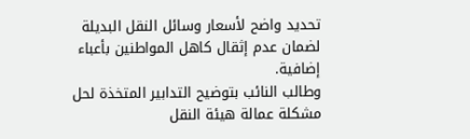تحديد واضح لأسعار وسائل النقل البديلة لضمان عدم إثقال كاهل المواطنين بأعباء إضافية.
وطالب النائب بتوضيح التدابير المتخذة لحل مشكلة عمالة هيئة النقل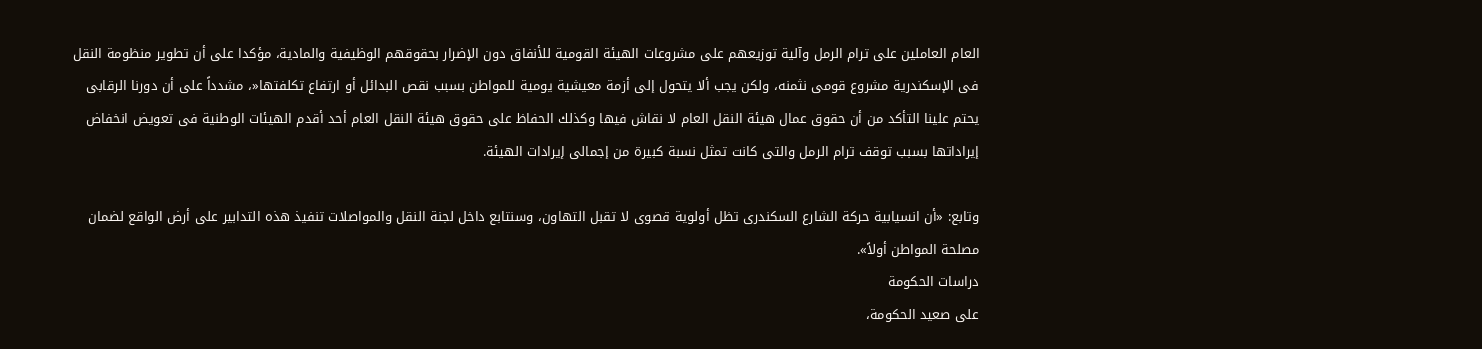العام العاملين على ترام الرمل وآلية توزيعهم على مشروعات الهيئة القومية للأنفاق دون الإضرار بحقوقهم الوظيفية والمادية، مؤكدا على أن تطوير منظومة النقل فى الإسكندرية مشروع قومى نثمنه، ولكن يجب ألا يتحول إلى أزمة معيشية يومية للمواطن بسبب نقص البدائل أو ارتفاع تكلفتها«، مشدداً على أن دورنا الرقابى يحتم علينا التأكد من أن حقوق عمال هيئة النقل العام لا نقاش فيها وكذلك الحفاظ على حقوق هيئة النقل العام أحد أقدم الهيئات الوطنية فى تعويض انخفاض إيراداتها بسبب توقف ترام الرمل والتى كانت تمثل نسبة كبيرة من إجمالى إيرادات الهيئة.

وتابع: «أن انسيابية حركة الشارع السكندرى تظل أولوية قصوى لا تقبل التهاون، وسنتابع داخل لجنة النقل والمواصلات تنفيذ هذه التدابير على أرض الواقع لضمان مصلحة المواطن أولاً».
دراسات الحكومة
على صعيد الحكومة،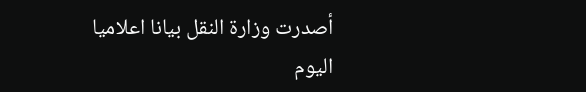أصدرت وزارة النقل بيانا اعلاميا اليوم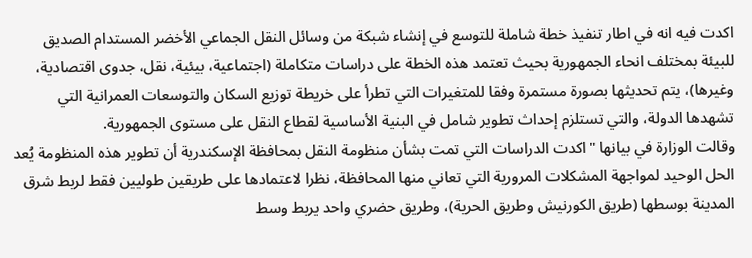اكدت فيه انه في اطار تنفيذ خطة شاملة للتوسع في إنشاء شبكة من وسائل النقل الجماعي الأخضر المستدام الصديق للبيئة بمختلف انحاء الجمهورية بحيث تعتمد هذه الخطة على دراسات متكاملة (اجتماعية، بيئية، نقل، جدوى اقتصادية، وغيرها)، يتم تحديثها بصورة مستمرة وفقا للمتغيرات التي تطرأ على خريطة توزيع السكان والتوسعات العمرانية التي تشهدها الدولة، والتي تستلزم إحداث تطوير شامل في البنية الأساسية لقطاع النقل على مستوى الجمهورية.
وقالت الوزارة في بيانها "اكدت الدراسات التي تمت بشأن منظومة النقل بمحافظة الإسكندرية أن تطوير هذه المنظومة يُعد الحل الوحيد لمواجهة المشكلات المرورية التي تعاني منها المحافظة، نظرا لاعتمادها على طريقين طوليين فقط لربط شرق المدينة بوسطها (طريق الكورنيش وطريق الحرية)، وطريق حضري واحد يربط وسط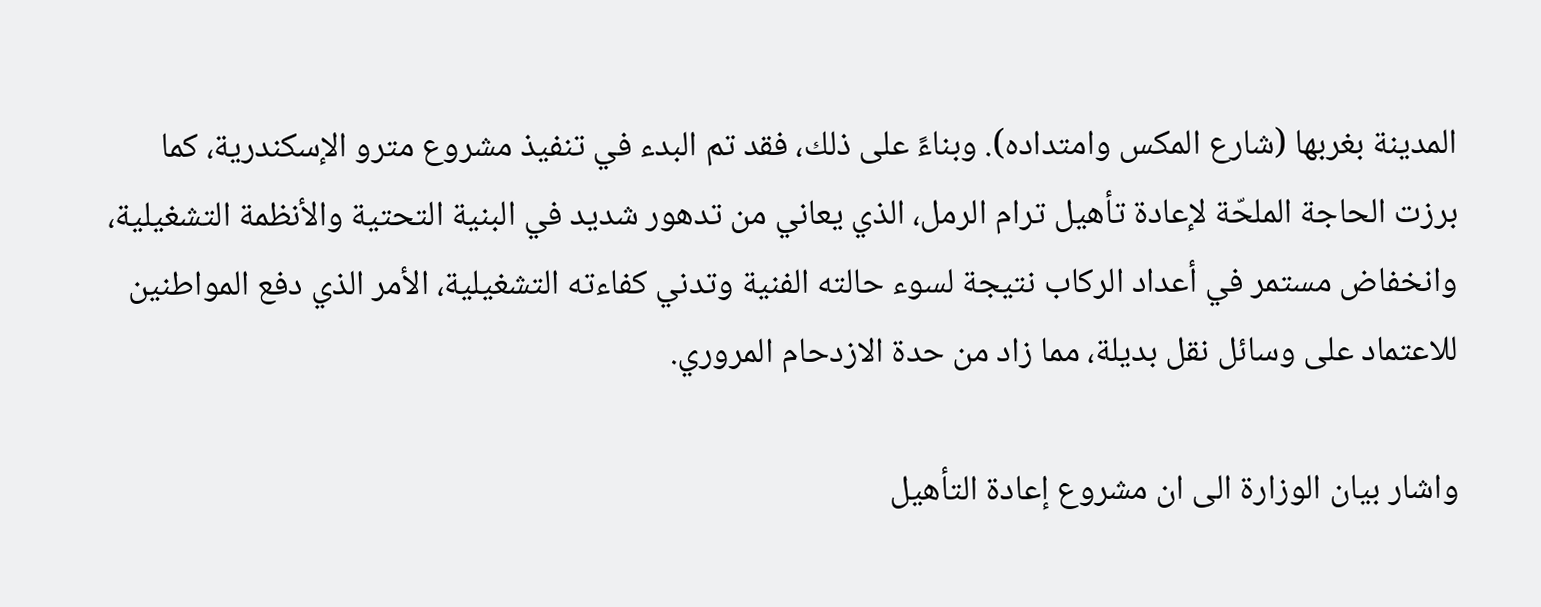المدينة بغربها (شارع المكس وامتداده). وبناءً على ذلك، فقد تم البدء في تنفيذ مشروع مترو الإسكندرية، كما برزت الحاجة الملحّة لإعادة تأهيل ترام الرمل، الذي يعاني من تدهور شديد في البنية التحتية والأنظمة التشغيلية، وانخفاض مستمر في أعداد الركاب نتيجة لسوء حالته الفنية وتدني كفاءته التشغيلية، الأمر الذي دفع المواطنين للاعتماد على وسائل نقل بديلة، مما زاد من حدة الازدحام المروري.

واشار بيان الوزارة الى ان مشروع إعادة التأهيل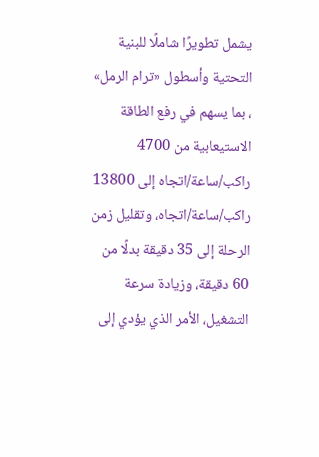يشمل تطويرًا شاملًا للبنية التحتية وأسطول «ترام الرمل» ، بما يسهم في رفع الطاقة الاستيعابية من 4700 راكب/ساعة/اتجاه إلى 13800 راكب/ساعة/اتجاه، وتقليل زمن الرحلة إلى 35 دقيقة بدلًا من 60 دقيقة، وزيادة سرعة التشغيل، الأمر الذي يؤدي إلى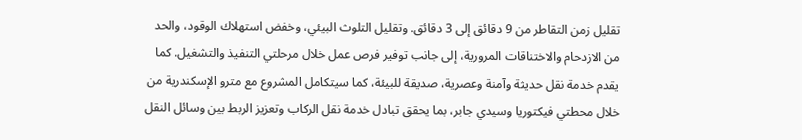تقليل زمن التقاطر من 9 دقائق إلى 3 دقائق. وتقليل التلوث البيئي، وخفض استهلاك الوقود، والحد من الازدحام والاختناقات المرورية، إلى جانب توفير فرص عمل خلال مرحلتي التنفيذ والتشغيل. كما يقدم خدمة نقل حديثة وآمنة وعصرية، صديقة للبيئة، كما سيتكامل المشروع مع مترو الإسكندرية من خلال محطتي فيكتوريا وسيدي جابر، بما يحقق تبادل خدمة نقل الركاب وتعزيز الربط بين وسائل النقل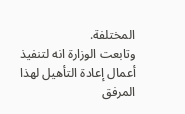المختلفة.
وتابعت الوزارة انه لتنفيذ أعمال إعادة التأهيل لهذا المرفق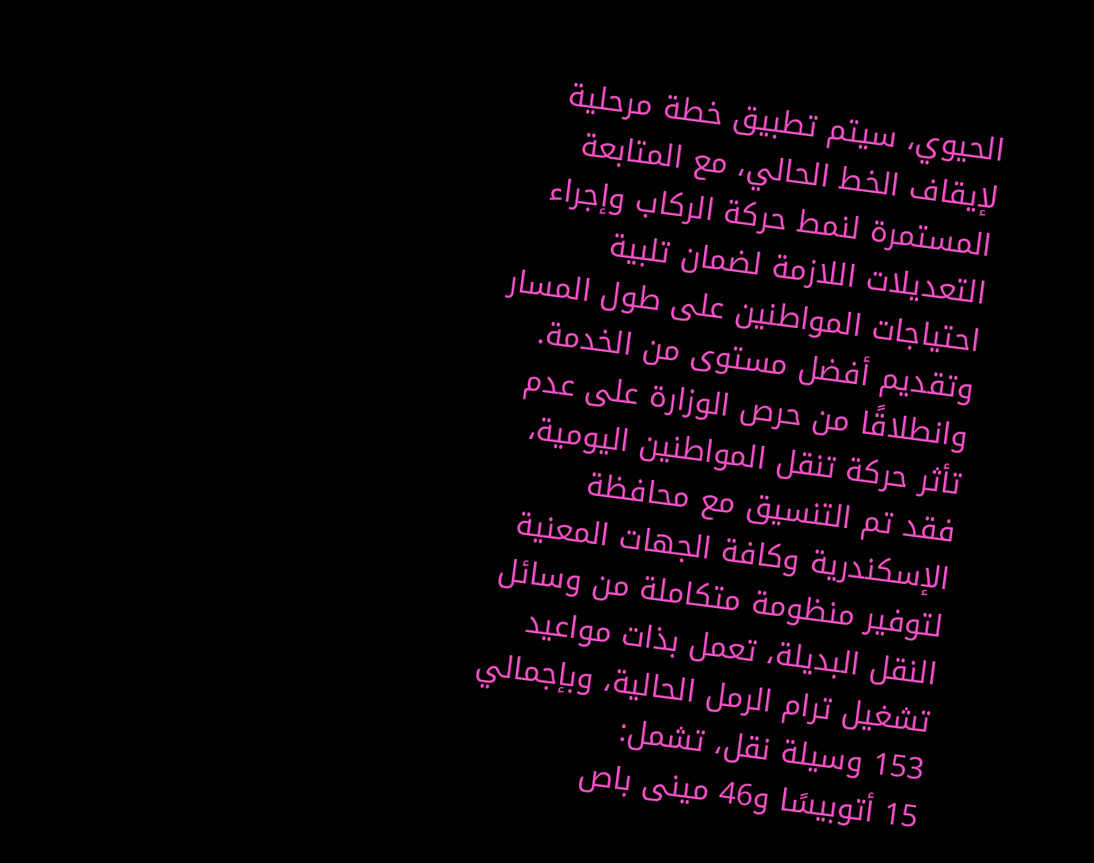الحيوي، سيتم تطبيق خطة مرحلية لإيقاف الخط الحالي، مع المتابعة المستمرة لنمط حركة الركاب وإجراء التعديلات اللازمة لضمان تلبية احتياجات المواطنين على طول المسار وتقديم أفضل مستوى من الخدمة.
وانطلاقًا من حرص الوزارة على عدم تأثر حركة تنقل المواطنين اليومية، فقد تم التنسيق مع محافظة الإسكندرية وكافة الجهات المعنية لتوفير منظومة متكاملة من وسائل النقل البديلة، تعمل بذات مواعيد تشغيل ترام الرمل الحالية، وبإجمالي 153 وسيلة نقل، تشمل:
15 أتوبيسًا و46 مينى باص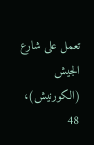تعمل على شارع الجيش (الكورنيش)،
48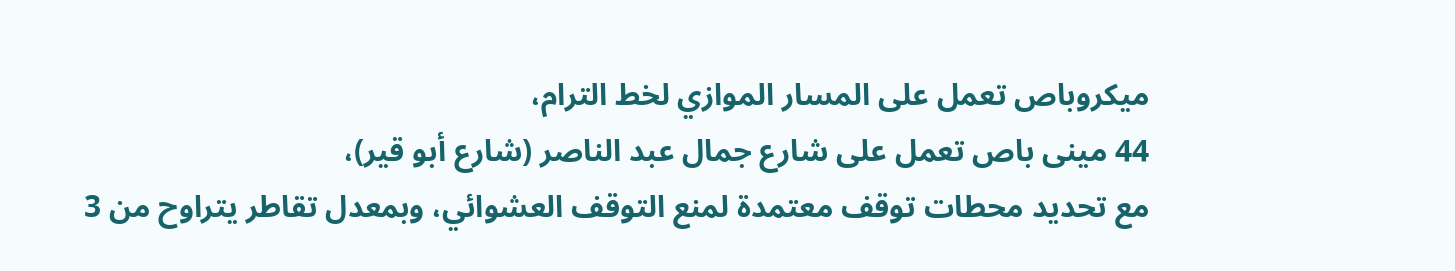ميكروباص تعمل على المسار الموازي لخط الترام،
44 مينى باص تعمل على شارع جمال عبد الناصر (شارع أبو قير)،
مع تحديد محطات توقف معتمدة لمنع التوقف العشوائي، وبمعدل تقاطر يتراوح من 3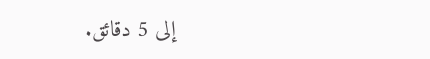إلى 5 دقائق.